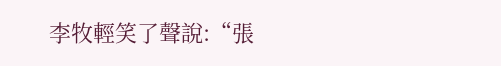李牧輕笑了聲說:“張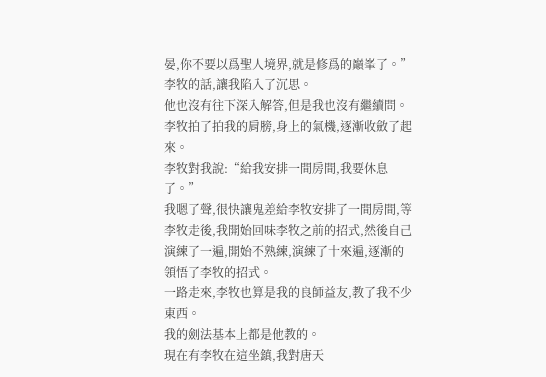晏,你不要以爲聖人境界,就是修爲的巔峯了。”
李牧的話,讓我陷入了沉思。
他也沒有往下深入解答,但是我也沒有繼續問。李牧拍了拍我的肩膀,身上的氣機,逐漸收斂了起來。
李牧對我說:“給我安排一間房間,我要休息了。”
我嗯了聲,很快讓鬼差給李牧安排了一間房間,等李牧走後,我開始回味李牧之前的招式,然後自己演練了一遍,開始不熟練,演練了十來遍,逐漸的領悟了李牧的招式。
一路走來,李牧也算是我的良師益友,教了我不少東西。
我的劍法基本上都是他教的。
現在有李牧在這坐鎮,我對唐天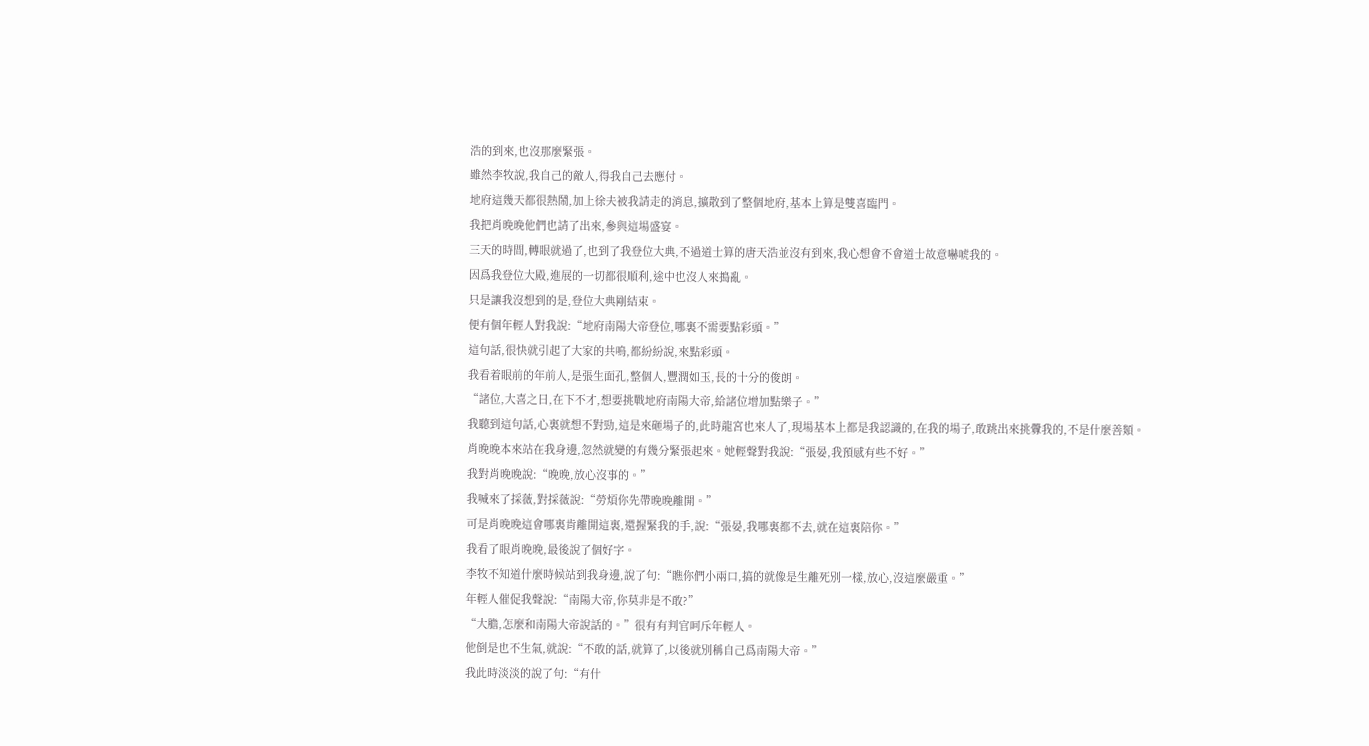浩的到來,也沒那麼緊張。
雖然李牧說,我自己的敵人,得我自己去應付。
地府這幾天都很熱鬧,加上徐夫被我請走的消息,擴散到了整個地府,基本上算是雙喜臨門。
我把肖晚晚他們也請了出來,參與這場盛宴。
三天的時間,轉眼就過了,也到了我登位大典,不過道士算的唐天浩並沒有到來,我心想會不會道士故意嚇唬我的。
因爲我登位大殿,進展的一切都很順利,途中也沒人來搗亂。
只是讓我沒想到的是,登位大典剛結束。
便有個年輕人對我說:“地府南陽大帝登位,哪裏不需要點彩頭。”
這句話,很快就引起了大家的共鳴,都紛紛說,來點彩頭。
我看着眼前的年前人,是張生面孔,整個人,豐潤如玉,長的十分的俊朗。
“諸位,大喜之日,在下不才,想要挑戰地府南陽大帝,給諸位增加點樂子。”
我聽到這句話,心裏就想不對勁,這是來砸場子的,此時龍宮也來人了,現場基本上都是我認識的,在我的場子,敢跳出來挑釁我的,不是什麼善類。
肖晚晚本來站在我身邊,忽然就變的有幾分緊張起來。她輕聲對我說:“張晏,我預感有些不好。”
我對肖晚晚說:“晚晚,放心沒事的。”
我喊來了採薇,對採薇說:“勞煩你先帶晚晚離開。”
可是肖晚晚這會哪裏肯離開這裏,還握緊我的手,說:“張晏,我哪裏都不去,就在這裏陪你。”
我看了眼肖晚晚,最後說了個好字。
李牧不知道什麼時候站到我身邊,說了句:“瞧你們小兩口,搞的就像是生離死別一樣,放心,沒這麼嚴重。”
年輕人催促我聲說:“南陽大帝,你莫非是不敢?”
“大膽,怎麼和南陽大帝說話的。”很有有判官呵斥年輕人。
他倒是也不生氣,就說:“不敢的話,就算了,以後就別稱自己爲南陽大帝。”
我此時淡淡的說了句:“有什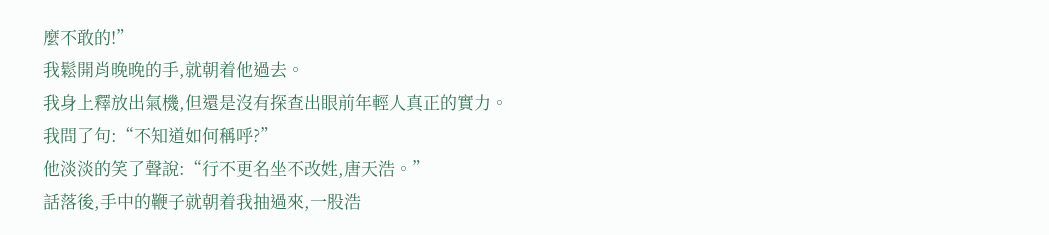麼不敢的!”
我鬆開肖晚晚的手,就朝着他過去。
我身上釋放出氣機,但還是沒有探查出眼前年輕人真正的實力。
我問了句:“不知道如何稱呼?”
他淡淡的笑了聲說:“行不更名坐不改姓,唐天浩。”
話落後,手中的鞭子就朝着我抽過來,一股浩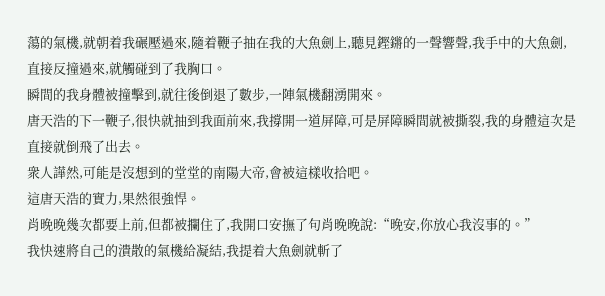蕩的氣機,就朝着我碾壓過來,隨着鞭子抽在我的大魚劍上,聽見鏗鏘的一聲響聲,我手中的大魚劍,直接反撞過來,就觸碰到了我胸口。
瞬間的我身體被撞擊到,就往後倒退了數步,一陣氣機翻湧開來。
唐天浩的下一鞭子,很快就抽到我面前來,我撐開一道屏障,可是屏障瞬間就被撕裂,我的身體這次是直接就倒飛了出去。
衆人譁然,可能是沒想到的堂堂的南陽大帝,會被這樣收拾吧。
這唐天浩的實力,果然很強悍。
肖晚晚幾次都要上前,但都被攔住了,我開口安撫了句肖晚晚說:“晚安,你放心我沒事的。”
我快速將自己的潰散的氣機給凝結,我提着大魚劍就斬了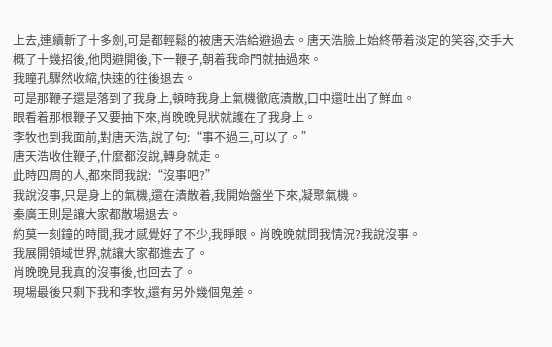上去,連續斬了十多劍,可是都輕鬆的被唐天浩給避過去。唐天浩臉上始終帶着淡定的笑容,交手大概了十幾招後,他閃避開後,下一鞭子,朝着我命門就抽過來。
我瞳孔驟然收縮,快速的往後退去。
可是那鞭子還是落到了我身上,頓時我身上氣機徹底潰散,口中還吐出了鮮血。
眼看着那根鞭子又要抽下來,肖晚晚見狀就護在了我身上。
李牧也到我面前,對唐天浩,說了句:“事不過三,可以了。”
唐天浩收住鞭子,什麼都沒說,轉身就走。
此時四周的人,都來問我說:“沒事吧?”
我說沒事,只是身上的氣機,還在潰散着,我開始盤坐下來,凝聚氣機。
秦廣王則是讓大家都散場退去。
約莫一刻鐘的時間,我才感覺好了不少,我睜眼。肖晚晚就問我情況?我說沒事。
我展開領域世界,就讓大家都進去了。
肖晚晚見我真的沒事後,也回去了。
現場最後只剩下我和李牧,還有另外幾個鬼差。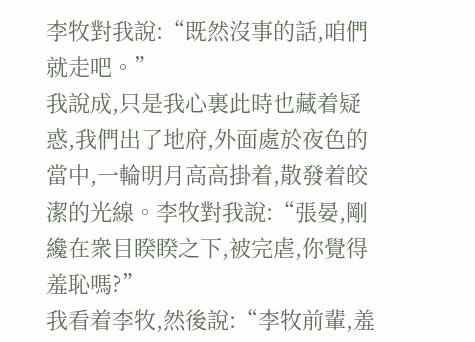李牧對我說:“既然沒事的話,咱們就走吧。”
我說成,只是我心裏此時也藏着疑惑,我們出了地府,外面處於夜色的當中,一輪明月高高掛着,散發着皎潔的光線。李牧對我說:“張晏,剛纔在衆目睽睽之下,被完虐,你覺得羞恥嗎?”
我看着李牧,然後說:“李牧前輩,羞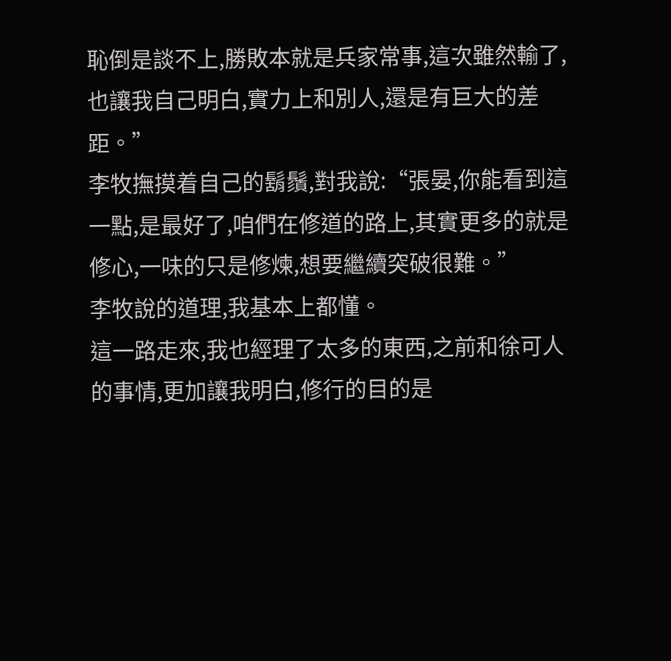恥倒是談不上,勝敗本就是兵家常事,這次雖然輸了,也讓我自己明白,實力上和別人,還是有巨大的差距。”
李牧撫摸着自己的鬍鬚,對我說:“張晏,你能看到這一點,是最好了,咱們在修道的路上,其實更多的就是修心,一味的只是修煉,想要繼續突破很難。”
李牧說的道理,我基本上都懂。
這一路走來,我也經理了太多的東西,之前和徐可人的事情,更加讓我明白,修行的目的是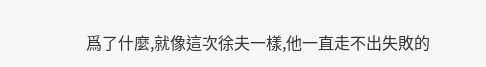爲了什麼,就像這次徐夫一樣,他一直走不出失敗的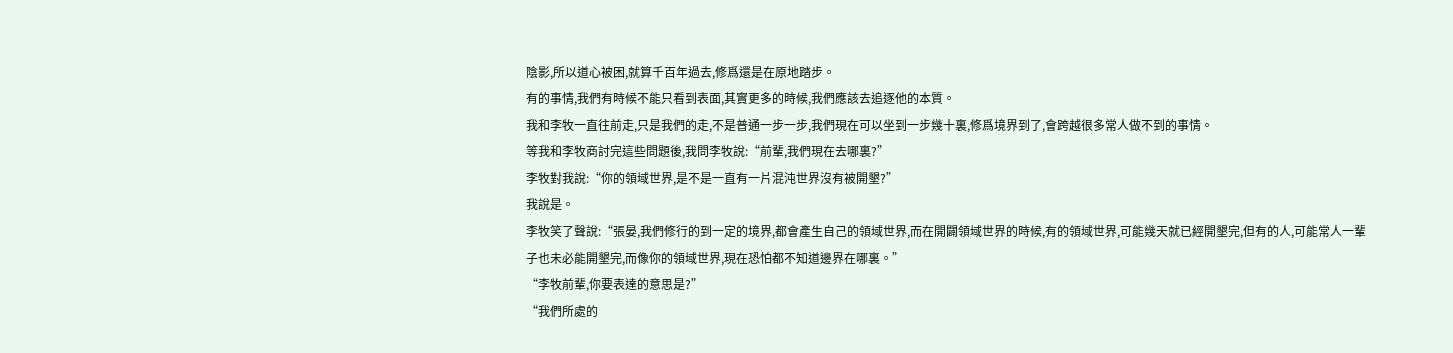陰影,所以道心被困,就算千百年過去,修爲還是在原地踏步。
有的事情,我們有時候不能只看到表面,其實更多的時候,我們應該去追逐他的本質。
我和李牧一直往前走,只是我們的走,不是普通一步一步,我們現在可以坐到一步幾十裏,修爲境界到了,會跨越很多常人做不到的事情。
等我和李牧商討完這些問題後,我問李牧說:“前輩,我們現在去哪裏?”
李牧對我說:“你的領域世界,是不是一直有一片混沌世界沒有被開墾?”
我說是。
李牧笑了聲說:“張晏,我們修行的到一定的境界,都會產生自己的領域世界,而在開闢領域世界的時候,有的領域世界,可能幾天就已經開墾完,但有的人,可能常人一輩子也未必能開墾完,而像你的領域世界,現在恐怕都不知道邊界在哪裏。”
“李牧前輩,你要表達的意思是?”
“我們所處的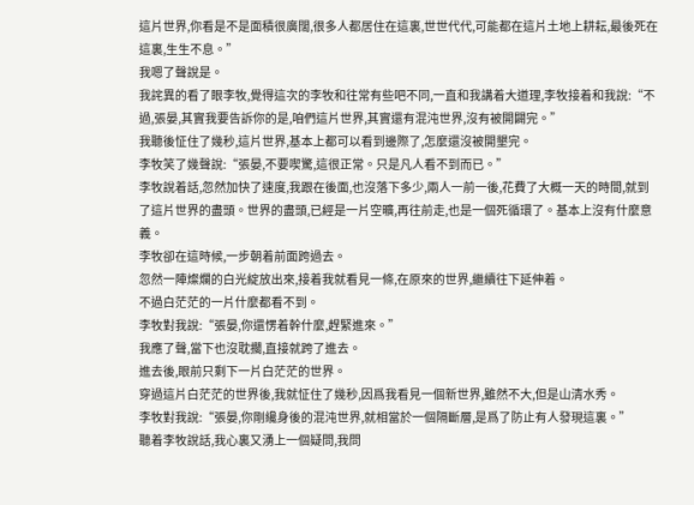這片世界,你看是不是面積很廣闊,很多人都居住在這裏,世世代代,可能都在這片土地上耕耘,最後死在這裏,生生不息。”
我嗯了聲說是。
我詫異的看了眼李牧,覺得這次的李牧和往常有些吧不同,一直和我講着大道理,李牧接着和我說:“不過,張晏,其實我要告訴你的是,咱們這片世界,其實還有混沌世界,沒有被開闢完。”
我聽後怔住了幾秒,這片世界,基本上都可以看到邊際了,怎麼還沒被開墾完。
李牧笑了幾聲說:“張晏,不要喫驚,這很正常。只是凡人看不到而已。”
李牧說着話,忽然加快了速度,我跟在後面,也沒落下多少,兩人一前一後,花費了大概一天的時間,就到了這片世界的盡頭。世界的盡頭,已經是一片空曠,再往前走,也是一個死循環了。基本上沒有什麼意義。
李牧卻在這時候,一步朝着前面跨過去。
忽然一陣燦爛的白光綻放出來,接着我就看見一條,在原來的世界,繼續往下延伸着。
不過白茫茫的一片什麼都看不到。
李牧對我說:“張晏,你還愣着幹什麼,趕緊進來。”
我應了聲,當下也沒耽擱,直接就跨了進去。
進去後,眼前只剩下一片白茫茫的世界。
穿過這片白茫茫的世界後,我就怔住了幾秒,因爲我看見一個新世界,雖然不大,但是山清水秀。
李牧對我說:“張晏,你剛纔身後的混沌世界,就相當於一個隔斷層,是爲了防止有人發現這裏。”
聽着李牧說話,我心裏又湧上一個疑問,我問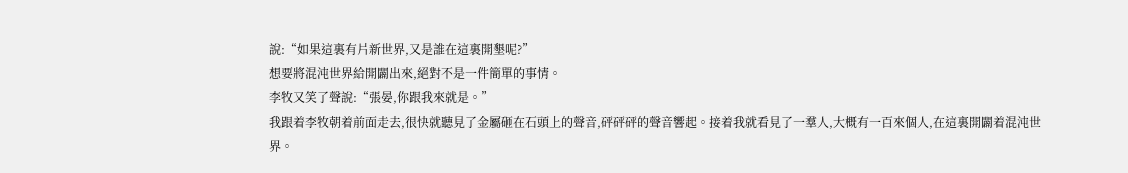說:“如果這裏有片新世界,又是誰在這裏開墾呢?”
想要將混沌世界給開闢出來,絕對不是一件簡單的事情。
李牧又笑了聲說:“張晏,你跟我來就是。”
我跟着李牧朝着前面走去,很快就聽見了金屬砸在石頭上的聲音,砰砰砰的聲音響起。接着我就看見了一羣人,大概有一百來個人,在這裏開闢着混沌世界。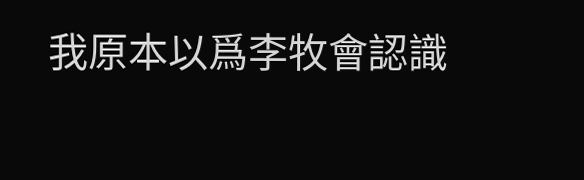我原本以爲李牧會認識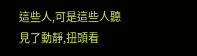這些人,可是這些人聽見了動靜,扭頭看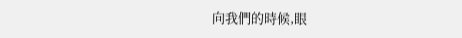向我們的時候,眼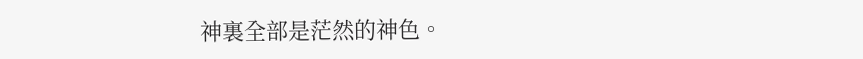神裏全部是茫然的神色。